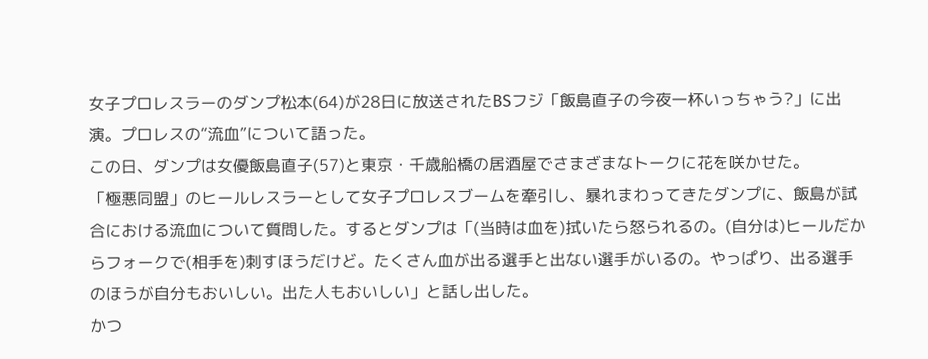女子プロレスラーのダンプ松本(64)が28日に放送されたBSフジ「飯島直子の今夜一杯いっちゃう?」に出演。プロレスの“流血”について語った。
この日、ダンプは女優飯島直子(57)と東京・千歳船橋の居酒屋でさまざまなトークに花を咲かせた。
「極悪同盟」のヒールレスラーとして女子プロレスブームを牽引し、暴れまわってきたダンプに、飯島が試合における流血について質問した。するとダンプは「(当時は血を)拭いたら怒られるの。(自分は)ヒールだからフォークで(相手を)刺すほうだけど。たくさん血が出る選手と出ない選手がいるの。やっぱり、出る選手のほうが自分もおいしい。出た人もおいしい」と話し出した。
かつ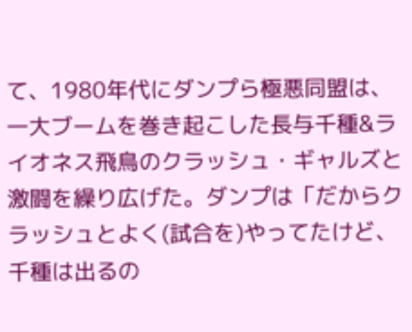て、1980年代にダンプら極悪同盟は、一大ブームを巻き起こした長与千種&ライオネス飛鳥のクラッシュ・ギャルズと激闘を繰り広げた。ダンプは「だからクラッシュとよく(試合を)やってたけど、千種は出るの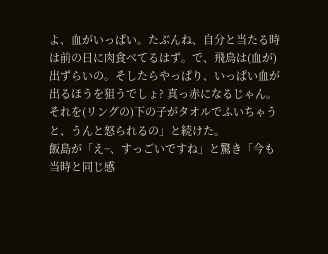よ、血がいっぱい。たぶんね、自分と当たる時は前の日に肉食べてるはず。で、飛鳥は(血が)出ずらいの。そしたらやっぱり、いっぱい血が出るほうを狙うでしょ? 真っ赤になるじゃん。それを(リングの)下の子がタオルでふいちゃうと、うんと怒られるの」と続けた。
飯島が「え~、すっごいですね」と驚き「今も当時と同じ感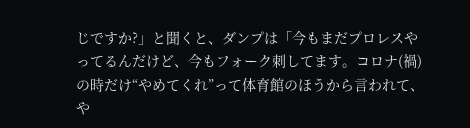じですか?」と聞くと、ダンプは「今もまだプロレスやってるんだけど、今もフォーク刺してます。コロナ(禍)の時だけ“やめてくれ”って体育館のほうから言われて、や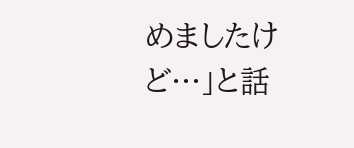めましたけど…」と話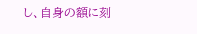し、自身の額に刻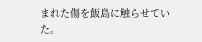まれた傷を飯島に触らせていた。